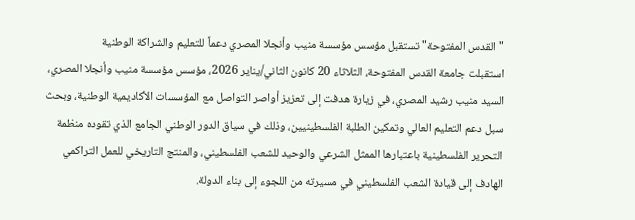"القدس المفتوحة" تستقبل مؤسس مؤسسة منيب وأنجلا المصري دعماً للتعليم والشراكة الوطنية
استقبلت جامعة القدس المفتوحة، الثلاثاء 20 كانون الثاني/يناير 2026، مؤسس مؤسسة منيب وأنجلا المصري، السيد منيب رشيد المصري، في زيارة هدفت إلى تعزيز أواصر التواصل مع المؤسسات الأكاديمية الوطنية، وبحث سبل دعم التعليم العالي وتمكين الطلبة الفلسطينيين، وذلك في سياق الدور الوطني الجامع الذي تقوده منظمة التحرير الفلسطينية باعتبارها الممثل الشرعي والوحيد للشعب الفلسطيني، والمنتج التاريخي للعمل التراكمي الهادف إلى قيادة الشعب الفلسطيني في مسيرته من اللجوء إلى بناء الدولة.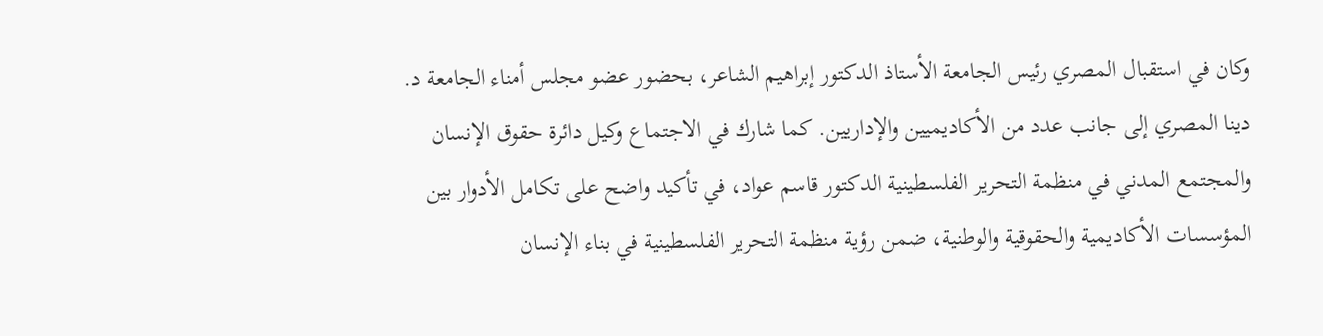وكان في استقبال المصري رئيس الجامعة الأستاذ الدكتور إبراهيم الشاعر، بحضور عضو مجلس أمناء الجامعة د. دينا المصري إلى جانب عدد من الأكاديميين والإداريين. كما شارك في الاجتماع وكيل دائرة حقوق الإنسان والمجتمع المدني في منظمة التحرير الفلسطينية الدكتور قاسم عواد، في تأكيد واضح على تكامل الأدوار بين المؤسسات الأكاديمية والحقوقية والوطنية، ضمن رؤية منظمة التحرير الفلسطينية في بناء الإنسان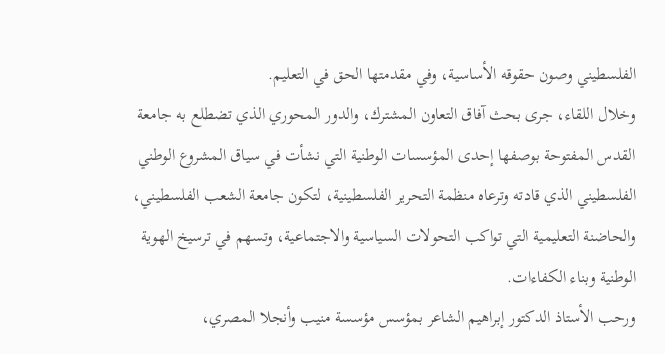الفلسطيني وصون حقوقه الأساسية، وفي مقدمتها الحق في التعليم.
وخلال اللقاء، جرى بحث آفاق التعاون المشترك، والدور المحوري الذي تضطلع به جامعة القدس المفتوحة بوصفها إحدى المؤسسات الوطنية التي نشأت في سياق المشروع الوطني الفلسطيني الذي قادته وترعاه منظمة التحرير الفلسطينية، لتكون جامعة الشعب الفلسطيني، والحاضنة التعليمية التي تواكب التحولات السياسية والاجتماعية، وتسهم في ترسيخ الهوية الوطنية وبناء الكفاءات.
ورحب الأستاذ الدكتور إبراهيم الشاعر بمؤسس مؤسسة منيب وأنجلا المصري،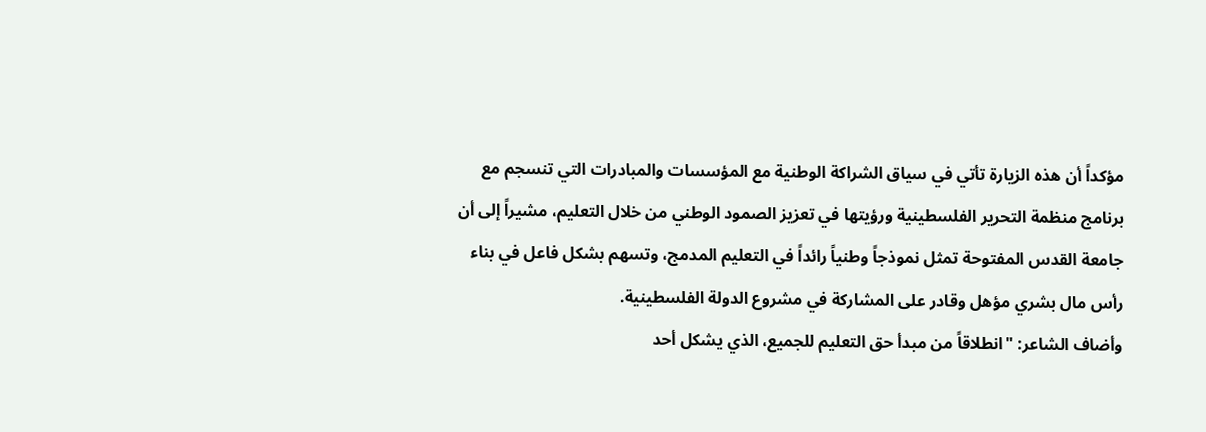مؤكداً أن هذه الزيارة تأتي في سياق الشراكة الوطنية مع المؤسسات والمبادرات التي تنسجم مع برنامج منظمة التحرير الفلسطينية ورؤيتها في تعزيز الصمود الوطني من خلال التعليم، مشيراً إلى أن جامعة القدس المفتوحة تمثل نموذجاً وطنياً رائداً في التعليم المدمج، وتسهم بشكل فاعل في بناء رأس مال بشري مؤهل وقادر على المشاركة في مشروع الدولة الفلسطينية.
وأضاف الشاعر: "انطلاقاً من مبدأ حق التعليم للجميع، الذي يشكل أحد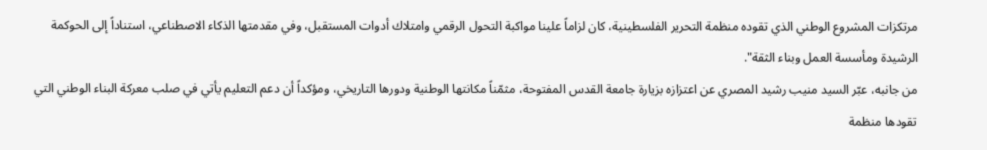مرتكزات المشروع الوطني الذي تقوده منظمة التحرير الفلسطينية، كان لزاماً علينا مواكبة التحول الرقمي وامتلاك أدوات المستقبل، وفي مقدمتها الذكاء الاصطناعي، استناداً إلى الحوكمة الرشيدة ومأسسة العمل وبناء الثقة".
من جانبه، عبّر السيد منيب رشيد المصري عن اعتزازه بزيارة جامعة القدس المفتوحة، مثمّناً مكانتها الوطنية ودورها التاريخي، ومؤكداً أن دعم التعليم يأتي في صلب معركة البناء الوطني التي تقودها منظمة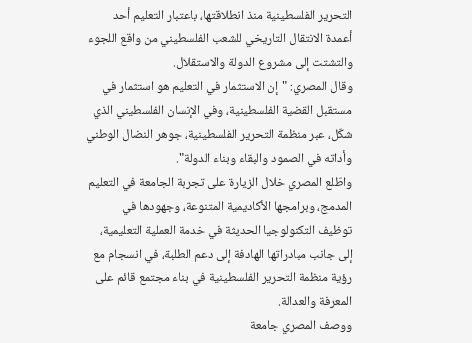التحرير الفلسطينية منذ انطلاقتها، باعتبار التعليم أحد أعمدة الانتقال التاريخي للشعب الفلسطيني من واقع اللجوء والتشتت إلى مشروع الدولة والاستقلال.
وقال المصري: "إن الاستثمار في التعليم هو استثمار في مستقبل القضية الفلسطينية، وفي الإنسان الفلسطيني الذي شكّل، عبر منظمة التحرير الفلسطينية، جوهر النضال الوطني وأداته في الصمود والبقاء وبناء الدولة".
واطّلع المصري خلال الزيارة على تجربة الجامعة في التعليم المدمج، وبرامجها الأكاديمية المتنوعة، وجهودها في توظيف التكنولوجيا الحديثة في خدمة العملية التعليمية، إلى جانب مبادراتها الهادفة إلى دعم الطلبة، في انسجام مع رؤية منظمة التحرير الفلسطينية في بناء مجتمع قائم على المعرفة والعدالة.
ووصف المصري جامعة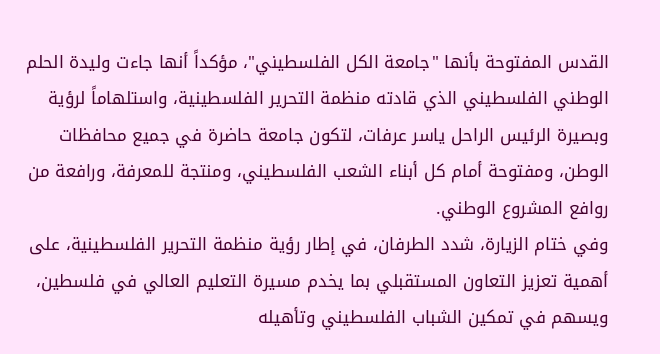القدس المفتوحة بأنها "جامعة الكل الفلسطيني"، مؤكداً أنها جاءت وليدة الحلم الوطني الفلسطيني الذي قادته منظمة التحرير الفلسطينية، واستلهاماً لرؤية وبصيرة الرئيس الراحل ياسر عرفات، لتكون جامعة حاضرة في جميع محافظات الوطن، ومفتوحة أمام كل أبناء الشعب الفلسطيني، ومنتجة للمعرفة، ورافعة من روافع المشروع الوطني.
وفي ختام الزيارة، شدد الطرفان، في إطار رؤية منظمة التحرير الفلسطينية، على أهمية تعزيز التعاون المستقبلي بما يخدم مسيرة التعليم العالي في فلسطين، ويسهم في تمكين الشباب الفلسطيني وتأهيله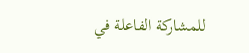للمشاركة الفاعلة في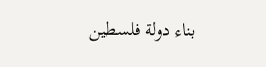بناء دولة فلسطين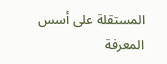المستقلة على أسس المعرفة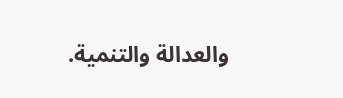والعدالة والتنمية.